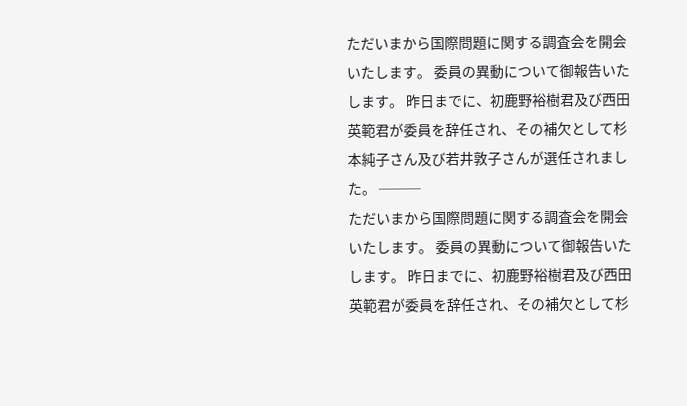ただいまから国際問題に関する調査会を開会いたします。 委員の異動について御報告いたします。 昨日までに、初鹿野裕樹君及び西田英範君が委員を辞任され、その補欠として杉本純子さん及び若井敦子さんが選任されました。 ───
ただいまから国際問題に関する調査会を開会いたします。 委員の異動について御報告いたします。 昨日までに、初鹿野裕樹君及び西田英範君が委員を辞任され、その補欠として杉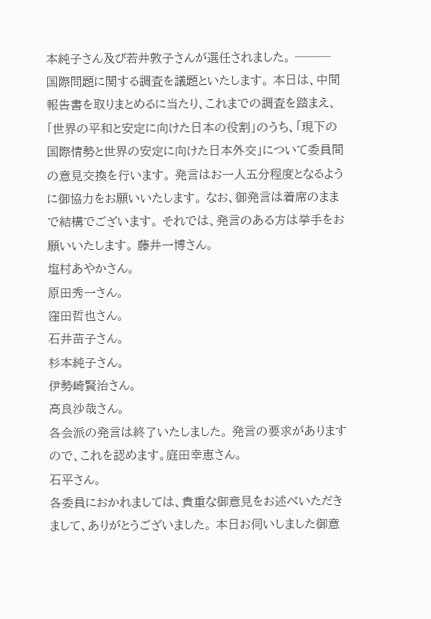本純子さん及び若井敦子さんが選任されました。 ───
国際問題に関する調査を議題といたします。 本日は、中間報告書を取りまとめるに当たり、これまでの調査を踏まえ、「世界の平和と安定に向けた日本の役割」のうち、「現下の国際情勢と世界の安定に向けた日本外交」について委員間の意見交換を行います。 発言はお一人五分程度となるように御協力をお願いいたします。 なお、御発言は着席のままで結構でございます。 それでは、発言のある方は挙手をお願いいたします。 藤井一博さん。
塩村あやかさん。
原田秀一さん。
窪田哲也さん。
石井苗子さん。
杉本純子さん。
伊勢崎賢治さん。
高良沙哉さん。
各会派の発言は終了いたしました。 発言の要求がありますので、これを認めます。庭田幸恵さん。
石平さん。
各委員におかれましては、貴重な御意見をお述べいただきまして、ありがとうございました。 本日お伺いしました御意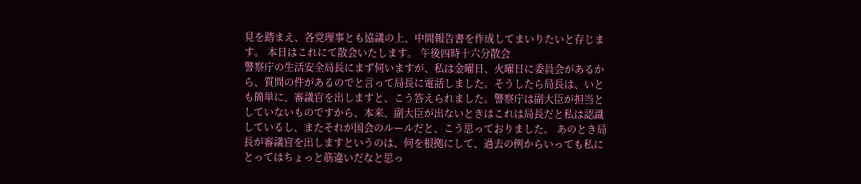見を踏まえ、各党理事とも協議の上、中間報告書を作成してまいりたいと存じます。 本日はこれにて散会いたします。 午後四時十六分散会
警察庁の生活安全局長にまず伺いますが、私は金曜日、火曜日に委員会があるから、質問の件があるのでと言って局長に電話しました。そうしたら局長は、いとも簡単に、審議官を出しますと、こう答えられました。警察庁は副大臣が担当としていないものですから、本来、副大臣が出ないときはこれは局長だと私は認識しているし、またそれが国会のルールだと、こう思っておりました。 あのとき局長が審議官を出しますというのは、何を根拠にして、過去の例からいっても私にとってはちょっと筋違いだなと思っ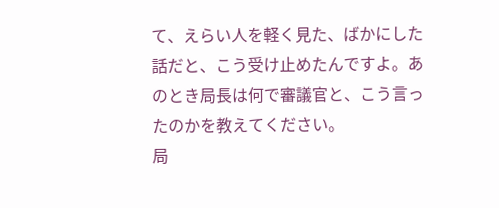て、えらい人を軽く見た、ばかにした話だと、こう受け止めたんですよ。あのとき局長は何で審議官と、こう言ったのかを教えてください。
局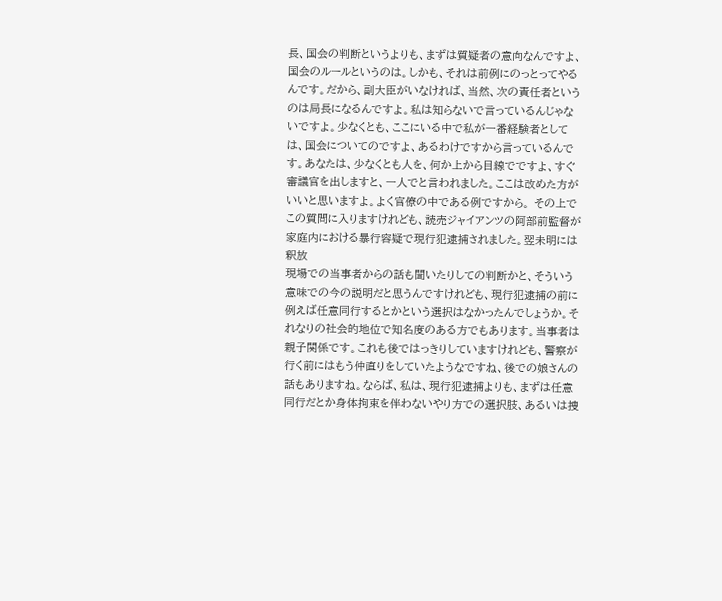長、国会の判断というよりも、まずは質疑者の意向なんですよ、国会のルールというのは。しかも、それは前例にのっとってやるんです。だから、副大臣がいなければ、当然、次の責任者というのは局長になるんですよ。私は知らないで言っているんじゃないですよ。少なくとも、ここにいる中で私が一番経験者としては、国会についてのですよ、あるわけですから言っているんです。あなたは、少なくとも人を、何か上から目線でですよ、すぐ審議官を出しますと、一人でと言われました。ここは改めた方がいいと思いますよ。よく官僚の中である例ですから。 その上でこの質問に入りますけれども、読売ジャイアンツの阿部前監督が家庭内における暴行容疑で現行犯逮捕されました。翌未明には釈放
現場での当事者からの話も聞いたりしての判断かと、そういう意味での今の説明だと思うんですけれども、現行犯逮捕の前に例えば任意同行するとかという選択はなかったんでしょうか。それなりの社会的地位で知名度のある方でもあります。当事者は親子関係です。これも後ではっきりしていますけれども、警察が行く前にはもう仲直りをしていたようなですね、後での娘さんの話もありますね。ならば、私は、現行犯逮捕よりも、まずは任意同行だとか身体拘束を伴わないやり方での選択肢、あるいは捜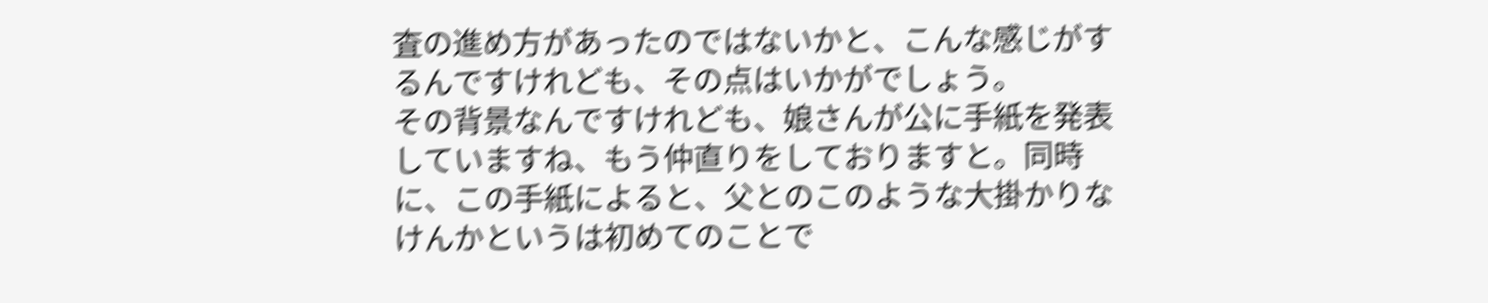査の進め方があったのではないかと、こんな感じがするんですけれども、その点はいかがでしょう。
その背景なんですけれども、娘さんが公に手紙を発表していますね、もう仲直りをしておりますと。同時に、この手紙によると、父とのこのような大掛かりなけんかというは初めてのことで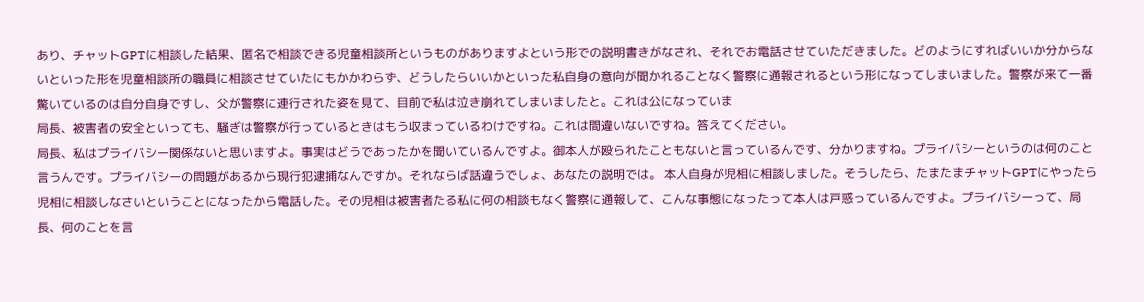あり、チャットGPTに相談した結果、匿名で相談できる児童相談所というものがありますよという形での説明書きがなされ、それでお電話させていただきました。どのようにすればいいか分からないといった形を児童相談所の職員に相談させていたにもかかわらず、どうしたらいいかといった私自身の意向が聞かれることなく警察に通報されるという形になってしまいました。警察が来て一番驚いているのは自分自身ですし、父が警察に連行された姿を見て、目前で私は泣き崩れてしまいましたと。これは公になっていま
局長、被害者の安全といっても、騒ぎは警察が行っているときはもう収まっているわけですね。これは間違いないですね。答えてください。
局長、私はプライバシー関係ないと思いますよ。事実はどうであったかを聞いているんですよ。御本人が殴られたこともないと言っているんです、分かりますね。プライバシーというのは何のこと言うんです。プライバシーの問題があるから現行犯逮捕なんですか。それならば話違うでしょ、あなたの説明では。 本人自身が児相に相談しました。そうしたら、たまたまチャットGPTにやったら児相に相談しなさいということになったから電話した。その児相は被害者たる私に何の相談もなく警察に通報して、こんな事態になったって本人は戸惑っているんですよ。プライバシーって、局長、何のことを言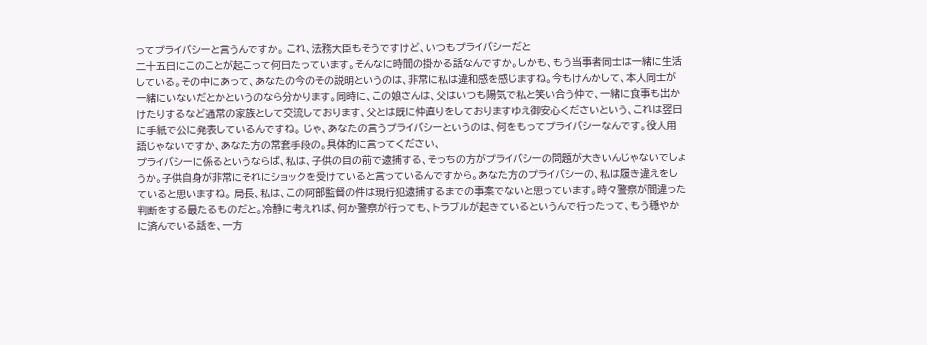ってプライバシーと言うんですか。 これ、法務大臣もそうですけど、いつもプライバシーだと
二十五日にこのことが起こって何日たっています。そんなに時間の掛かる話なんですか。しかも、もう当事者同士は一緒に生活している。その中にあって、あなたの今のその説明というのは、非常に私は違和感を感じますね。今もけんかして、本人同士が一緒にいないだとかというのなら分かります。同時に、この娘さんは、父はいつも陽気で私と笑い合う仲で、一緒に食事も出かけたりするなど通常の家族として交流しております、父とは既に仲直りをしておりますゆえ御安心くださいという、これは翌日に手紙で公に発表しているんですね。 じゃ、あなたの言うプライバシーというのは、何をもってプライバシーなんです。役人用語じゃないですか、あなた方の常套手段の。具体的に言ってください、
プライバシーに係るというならば、私は、子供の目の前で逮捕する、そっちの方がプライバシーの問題が大きいんじゃないでしょうか。子供自身が非常にそれにショックを受けていると言っているんですから。あなた方のプライバシーの、私は履き違えをしていると思いますね。 局長、私は、この阿部監督の件は現行犯逮捕するまでの事案でないと思っています。時々警察が間違った判断をする最たるものだと。冷静に考えれば、何か警察が行っても、トラブルが起きているというんで行ったって、もう穏やかに済んでいる話を、一方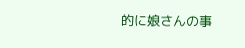的に娘さんの事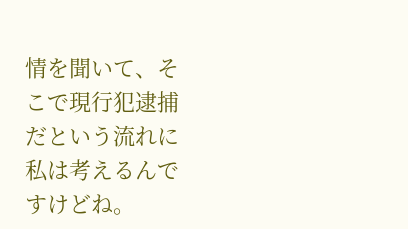情を聞いて、そこで現行犯逮捕だという流れに私は考えるんですけどね。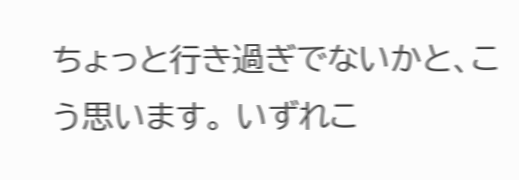ちょっと行き過ぎでないかと、こう思います。 いずれこ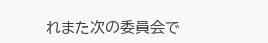れまた次の委員会で